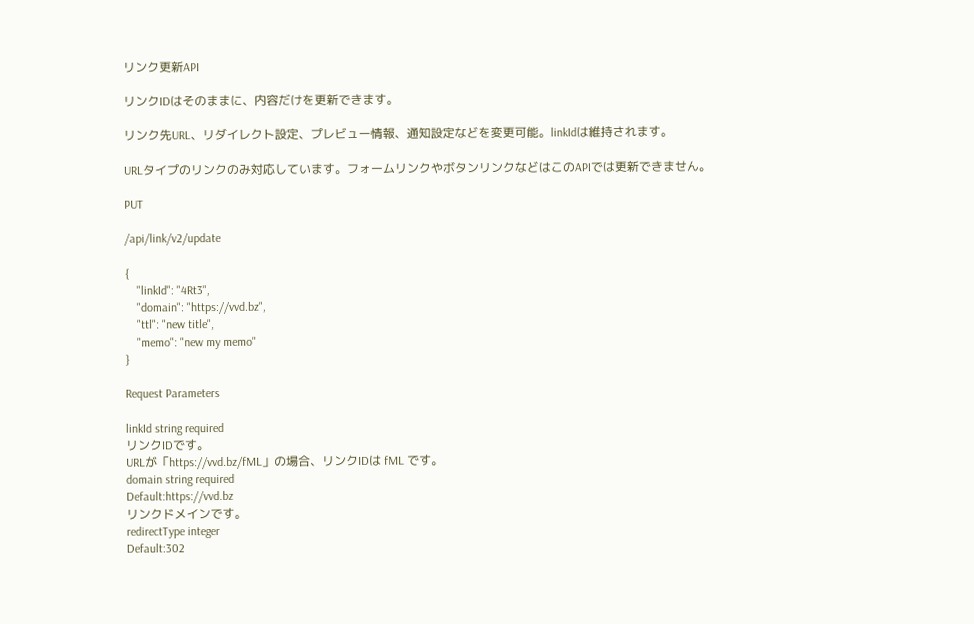リンク更新API

リンクIDはそのままに、内容だけを更新できます。

リンク先URL、リダイレクト設定、プレビュー情報、通知設定などを変更可能。linkIdは維持されます。

URLタイプのリンクのみ対応しています。フォームリンクやボタンリンクなどはこのAPIでは更新できません。

PUT

/api/link/v2/update

{
    "linkId": "4Rt3",
    "domain": "https://vvd.bz",
    "ttl": "new title",
    "memo": "new my memo"
}

Request Parameters

linkId string required
リンクIDです。
URLが「https://vvd.bz/fML」の場合、リンクIDは fML です。
domain string required
Default:https://vvd.bz
リンクドメインです。
redirectType integer
Default:302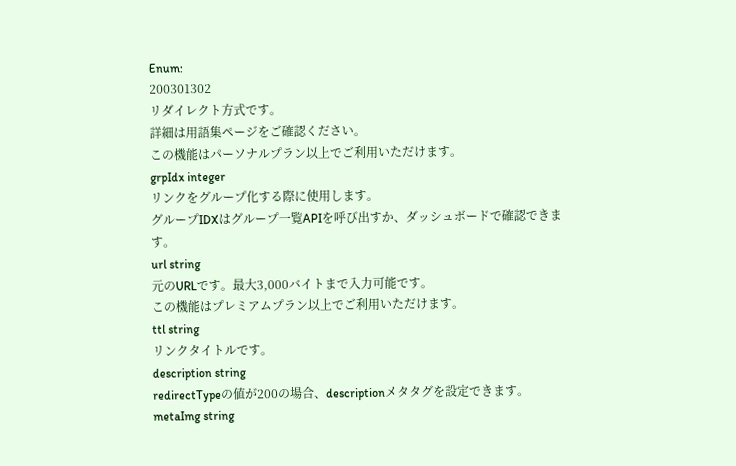Enum:
200301302
リダイレクト方式です。
詳細は用語集ページをご確認ください。
この機能はパーソナルプラン以上でご利用いただけます。
grpIdx integer
リンクをグループ化する際に使用します。
グループIDXはグループ一覧APIを呼び出すか、ダッシュボードで確認できます。
url string
元のURLです。最大3,000バイトまで入力可能です。
この機能はプレミアムプラン以上でご利用いただけます。
ttl string
リンクタイトルです。
description string
redirectTypeの値が200の場合、descriptionメタタグを設定できます。
metaImg string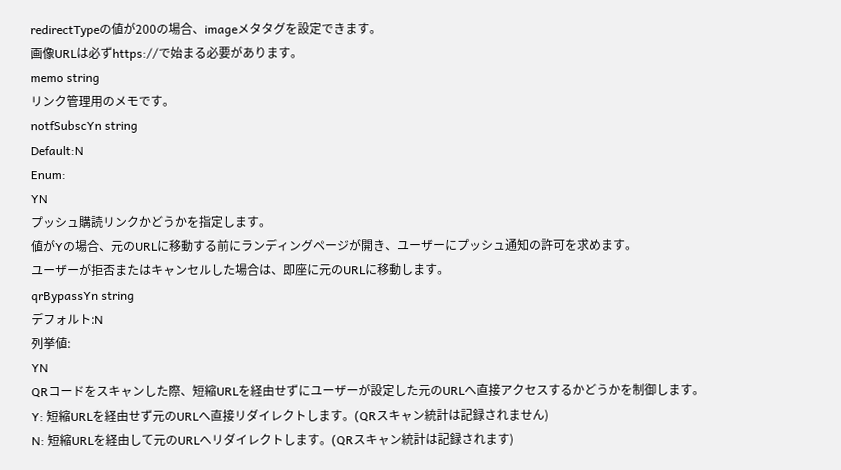redirectTypeの値が200の場合、imageメタタグを設定できます。
画像URLは必ずhttps://で始まる必要があります。
memo string
リンク管理用のメモです。
notfSubscYn string
Default:N
Enum:
YN
プッシュ購読リンクかどうかを指定します。
値がYの場合、元のURLに移動する前にランディングページが開き、ユーザーにプッシュ通知の許可を求めます。
ユーザーが拒否またはキャンセルした場合は、即座に元のURLに移動します。
qrBypassYn string
デフォルト:N
列挙値:
YN
QRコードをスキャンした際、短縮URLを経由せずにユーザーが設定した元のURLへ直接アクセスするかどうかを制御します。
Y: 短縮URLを経由せず元のURLへ直接リダイレクトします。(QRスキャン統計は記録されません)
N: 短縮URLを経由して元のURLへリダイレクトします。(QRスキャン統計は記録されます)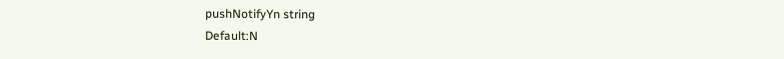pushNotifyYn string
Default:N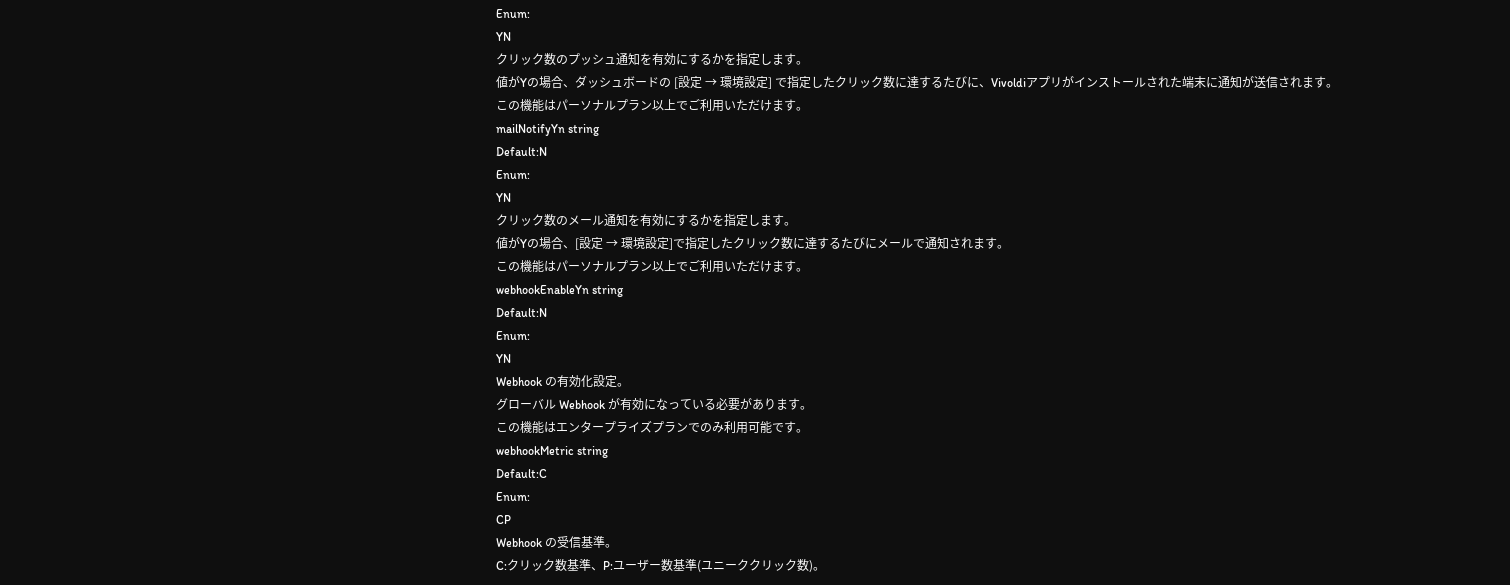Enum:
YN
クリック数のプッシュ通知を有効にするかを指定します。
値がYの場合、ダッシュボードの [設定 → 環境設定] で指定したクリック数に達するたびに、Vivoldiアプリがインストールされた端末に通知が送信されます。
この機能はパーソナルプラン以上でご利用いただけます。
mailNotifyYn string
Default:N
Enum:
YN
クリック数のメール通知を有効にするかを指定します。
値がYの場合、[設定 → 環境設定]で指定したクリック数に達するたびにメールで通知されます。
この機能はパーソナルプラン以上でご利用いただけます。
webhookEnableYn string
Default:N
Enum:
YN
Webhook の有効化設定。
グローバル Webhook が有効になっている必要があります。
この機能はエンタープライズプランでのみ利用可能です。
webhookMetric string
Default:C
Enum:
CP
Webhook の受信基準。
C:クリック数基準、P:ユーザー数基準(ユニーククリック数)。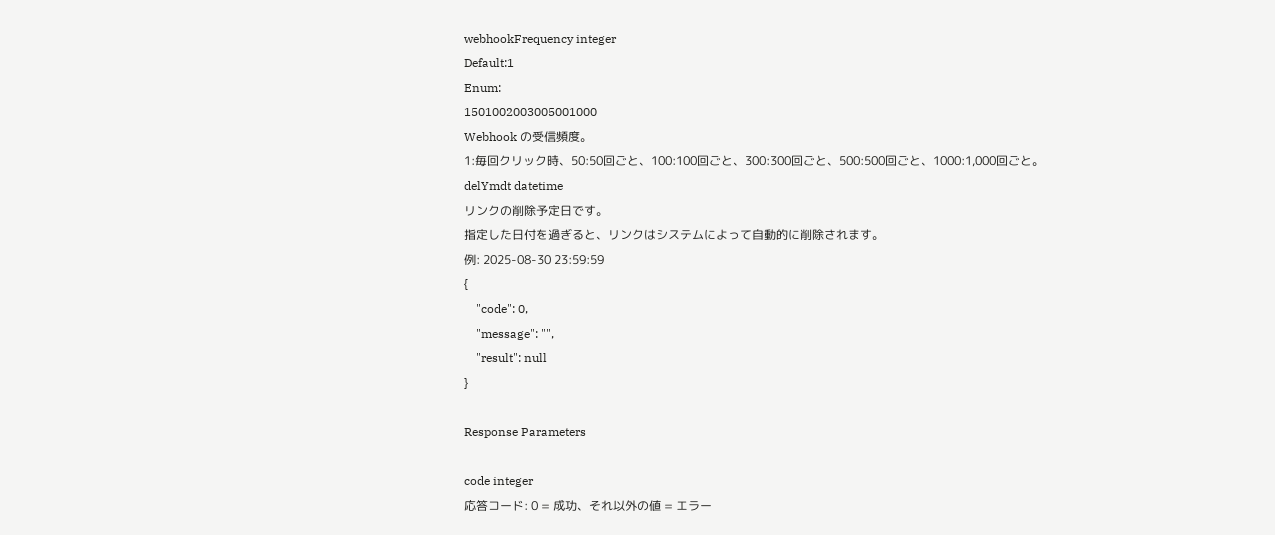webhookFrequency integer
Default:1
Enum:
1501002003005001000
Webhook の受信頻度。
1:毎回クリック時、50:50回ごと、100:100回ごと、300:300回ごと、500:500回ごと、1000:1,000回ごと。
delYmdt datetime
リンクの削除予定日です。
指定した日付を過ぎると、リンクはシステムによって自動的に削除されます。
例: 2025-08-30 23:59:59
{
    "code": 0,
    "message": "",
    "result": null
}

Response Parameters

code integer
応答コード: 0 = 成功、それ以外の値 = エラー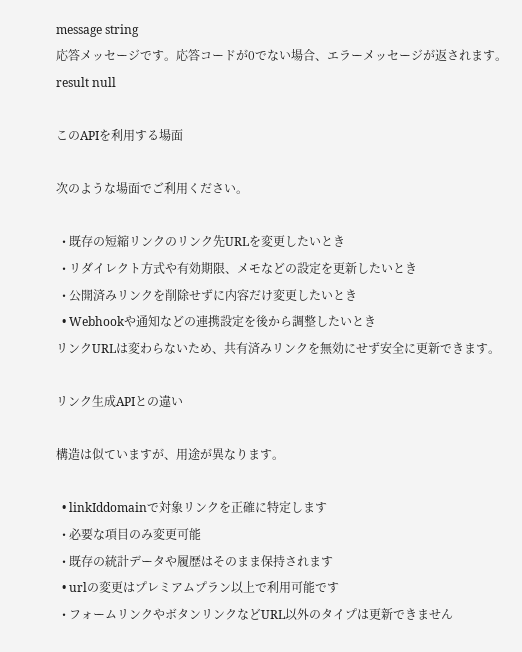message string
応答メッセージです。応答コードが0でない場合、エラーメッセージが返されます。
result null

このAPIを利用する場面

次のような場面でご利用ください。

  • 既存の短縮リンクのリンク先URLを変更したいとき
  • リダイレクト方式や有効期限、メモなどの設定を更新したいとき
  • 公開済みリンクを削除せずに内容だけ変更したいとき
  • Webhookや通知などの連携設定を後から調整したいとき
リンクURLは変わらないため、共有済みリンクを無効にせず安全に更新できます。

リンク生成APIとの違い

構造は似ていますが、用途が異なります。

  • linkIddomainで対象リンクを正確に特定します
  • 必要な項目のみ変更可能
  • 既存の統計データや履歴はそのまま保持されます
  • urlの変更はプレミアムプラン以上で利用可能です
  • フォームリンクやボタンリンクなどURL以外のタイプは更新できません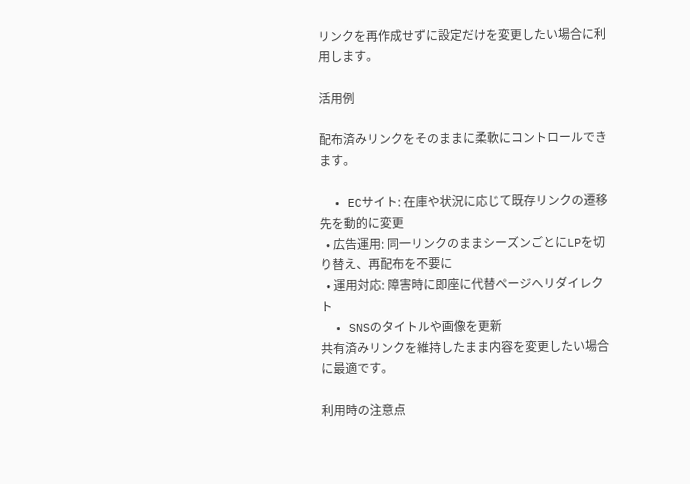リンクを再作成せずに設定だけを変更したい場合に利用します。

活用例

配布済みリンクをそのままに柔軟にコントロールできます。

  • ECサイト: 在庫や状況に応じて既存リンクの遷移先を動的に変更
  • 広告運用: 同一リンクのままシーズンごとにLPを切り替え、再配布を不要に
  • 運用対応: 障害時に即座に代替ページへリダイレクト
  • SNSのタイトルや画像を更新
共有済みリンクを維持したまま内容を変更したい場合に最適です。

利用時の注意点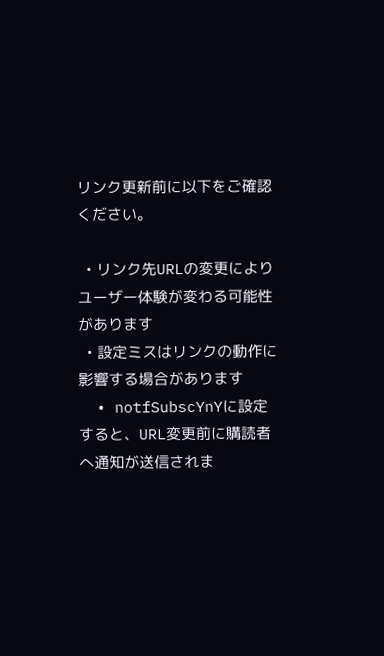リンク更新前に以下をご確認ください。

  • リンク先URLの変更によりユーザー体験が変わる可能性があります
  • 設定ミスはリンクの動作に影響する場合があります
  • notfSubscYnYに設定すると、URL変更前に購読者へ通知が送信されま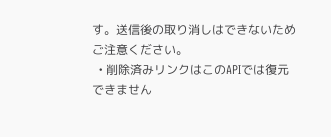す。送信後の取り消しはできないためご注意ください。
  • 削除済みリンクはこのAPIでは復元できません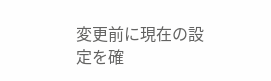変更前に現在の設定を確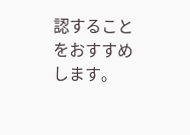認することをおすすめします。